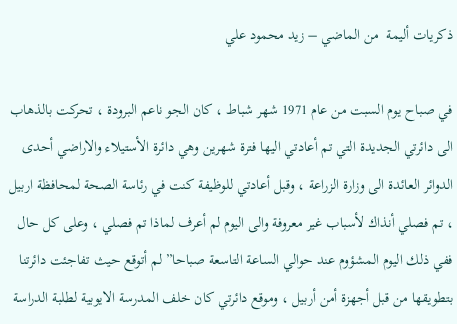ذكريات أليمة  من الماضي – زيد محمود علي

في صباح يوم السبت من عام 1971 شهر شباط ، كان الجو ناعم البرودة ، تحركت بالذهاب الى دائرتي الجديدة التي تم أعادتي اليها فترة شهرين وهي دائرة الأستيلاء والاراضي أحدى الدوائر العائدة الى وزارة الزراعة ، وقبل أعادتي للوظيفة كنت في رئاسة الصحة لمحافظة اربيل ، تم فصلي أنذاك لأسباب غير معروفة والى اليوم لم أعرف لماذا تم فصلي ، وعلى كل حال ففي ذلك اليوم المشؤوم عند حوالي الساعة التاسعة صباحا” لم أتوقع حيث تفاجئت دائرتنا بتطويقها من قبل أجهزة أمن أربيل ، وموقع دائرتي كان خلف المدرسة الايوبية لطلبة الدراسة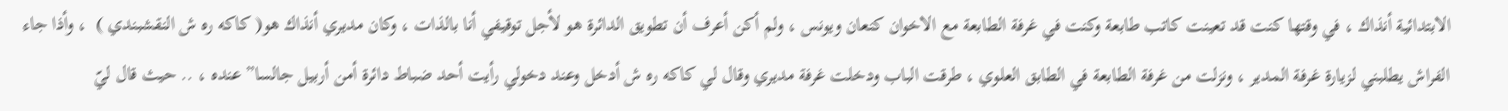الابتدائية أنذاك ، في وقتها كنت قد تعينت كاتب طابعة وكنت في غرفة الطابعة مع الاخوان كنعان ويونس ، ولم أكن أعرف أن تطويق الدائرة هو لأجل توقيفي أنا بالذات ، وكان مديري أنذاك هو( كاكه ره ش النقشبندي )  ، وأذا جاء الفراش يطلبني لزيارة غرفة المدير ، ونزلت من غرفة الطابعة في الطابق العلوي ، طرقت الباب ودخلت غرفة مديري وقال لي كاكه ره ش أدخل وعند دخولي رأيت أحد ضباط دائرة أمن أربيل جالسا” عنده ، .. حيث قال ليّ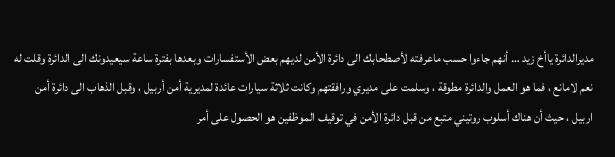مديرالدائرة ياأخ زيد … أنهم جاءوا حسب ماعرفته لأصطحابك الى دائرة الأمن لديهم بعض الأستفسارات وبعدها بفترة ساعة سيعيدونك الى الدائرة وقلت له نعم لامانع ، فما هو العمل والدائرة مطوقة ، وسلمت على مديري ورافقتهم وكانت ثلاثة سيارات عائدة لمديرية أمن أربيل ، وقبل الذهاب الى دائرة أمن اربيل ، حيث أن هناك أسلوب روتيني متبع من قبل دائرة الأمن في توقيف الموظفين هو الحصول على أمر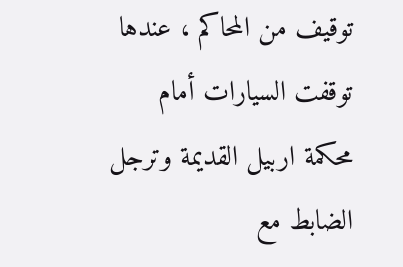توقيف من المحاكم ، عندها توقفت السيارات أمام محكمة اربيل القديمة وترجل الضابط مع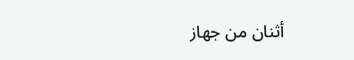أثنان من جهاز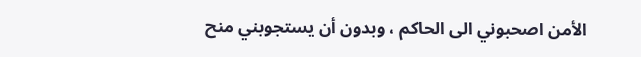الأمن اصحبوني الى الحاكم ، وبدون أن يستجوبني منح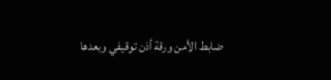ضابط الأمن ورقة أذن توقيفي وبعدها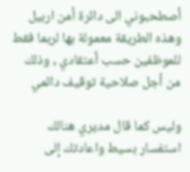أصطحبوني الى دائرة أمن اربيل وهذه الطريقة معمولة بها لربما فقط للموظفين حسب أعتقادي , وذلك من أجل صلاحية توقيف دائمي

وليس كما قال مديري هنالك استفسار بسيط واعادتك إلى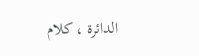الدائرة ، كلام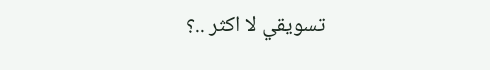تسويقي لا اكثر ..؟